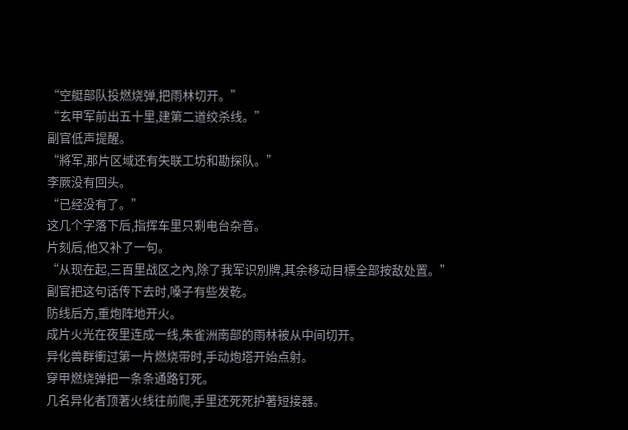“空艇部队投燃烧弹,把雨林切开。”
“玄甲军前出五十里,建第二道绞杀线。”
副官低声提醒。
“將军,那片区域还有失联工坊和勘探队。”
李厥没有回头。
“已经没有了。”
这几个字落下后,指挥车里只剩电台杂音。
片刻后,他又补了一句。
“从现在起,三百里战区之內,除了我军识別牌,其余移动目標全部按敌处置。”
副官把这句话传下去时,嗓子有些发乾。
防线后方,重炮阵地开火。
成片火光在夜里连成一线,朱雀洲南部的雨林被从中间切开。
异化兽群衝过第一片燃烧带时,手动炮塔开始点射。
穿甲燃烧弹把一条条通路钉死。
几名异化者顶著火线往前爬,手里还死死护著短接器。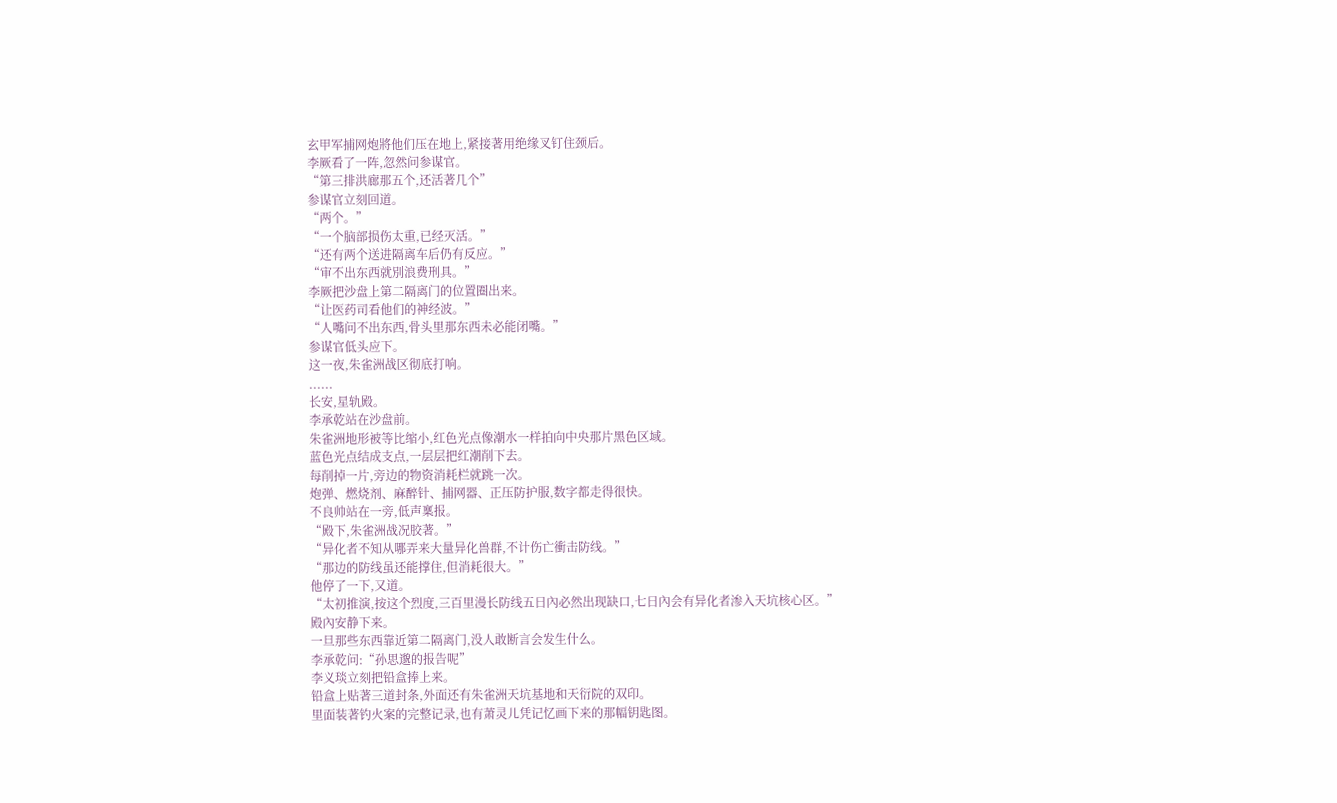玄甲军捕网炮將他们压在地上,紧接著用绝缘叉钉住颈后。
李厥看了一阵,忽然问参谋官。
“第三排洪廊那五个,还活著几个”
参谋官立刻回道。
“两个。”
“一个脑部损伤太重,已经灭活。”
“还有两个送进隔离车后仍有反应。”
“审不出东西就別浪费刑具。”
李厥把沙盘上第二隔离门的位置圈出来。
“让医药司看他们的神经波。”
“人嘴问不出东西,骨头里那东西未必能闭嘴。”
参谋官低头应下。
这一夜,朱雀洲战区彻底打响。
......
长安,星轨殿。
李承乾站在沙盘前。
朱雀洲地形被等比缩小,红色光点像潮水一样拍向中央那片黑色区域。
蓝色光点结成支点,一层层把红潮削下去。
每削掉一片,旁边的物资消耗栏就跳一次。
炮弹、燃烧剂、麻醉针、捕网器、正压防护服,数字都走得很快。
不良帅站在一旁,低声稟报。
“殿下,朱雀洲战况胶著。”
“异化者不知从哪弄来大量异化兽群,不计伤亡衝击防线。”
“那边的防线虽还能撑住,但消耗很大。”
他停了一下,又道。
“太初推演,按这个烈度,三百里漫长防线五日內必然出现缺口,七日內会有异化者渗入天坑核心区。”
殿內安静下来。
一旦那些东西靠近第二隔离门,没人敢断言会发生什么。
李承乾问:“孙思邈的报告呢”
李义琰立刻把铅盒捧上来。
铅盒上贴著三道封条,外面还有朱雀洲天坑基地和天衍院的双印。
里面装著钓火案的完整记录,也有萧灵儿凭记忆画下来的那幅钥匙图。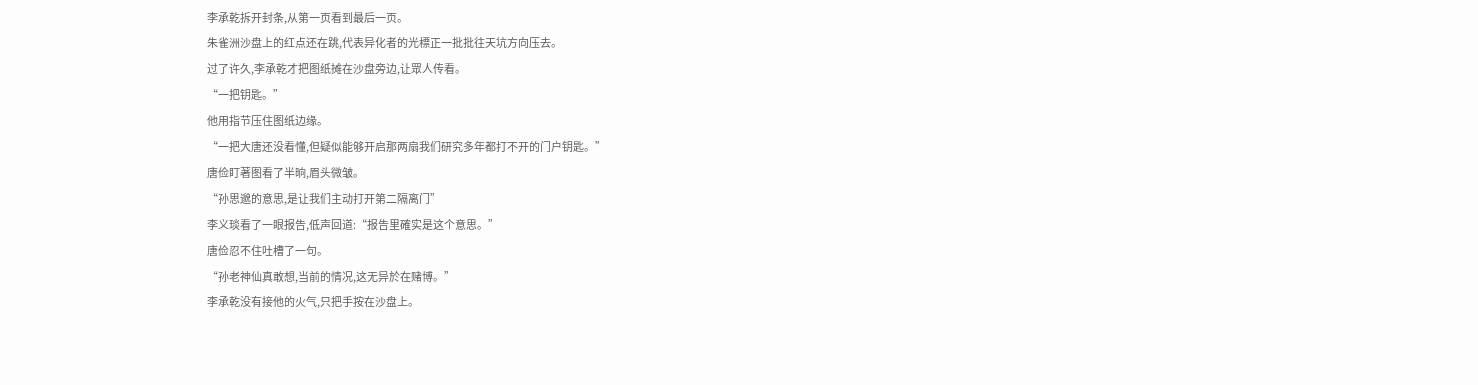李承乾拆开封条,从第一页看到最后一页。
朱雀洲沙盘上的红点还在跳,代表异化者的光標正一批批往天坑方向压去。
过了许久,李承乾才把图纸摊在沙盘旁边,让眾人传看。
“一把钥匙。”
他用指节压住图纸边缘。
“一把大唐还没看懂,但疑似能够开启那两扇我们研究多年都打不开的门户钥匙。”
唐俭盯著图看了半晌,眉头微皱。
“孙思邈的意思,是让我们主动打开第二隔离门”
李义琰看了一眼报告,低声回道:“报告里確实是这个意思。”
唐俭忍不住吐槽了一句。
“孙老神仙真敢想,当前的情况,这无异於在赌博。”
李承乾没有接他的火气,只把手按在沙盘上。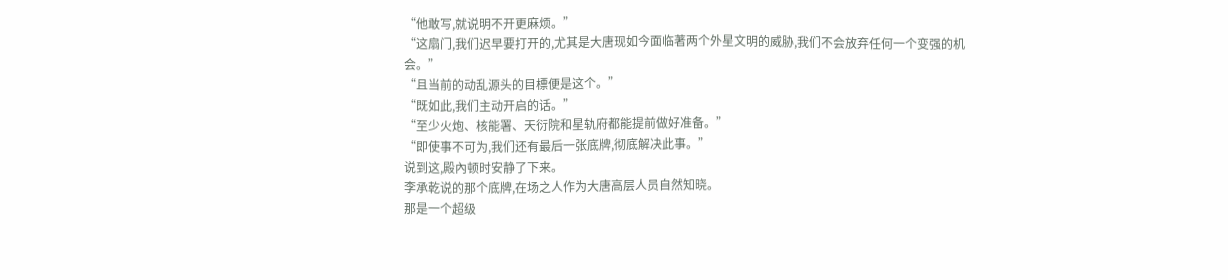“他敢写,就说明不开更麻烦。”
“这扇门,我们迟早要打开的,尤其是大唐现如今面临著两个外星文明的威胁,我们不会放弃任何一个变强的机会。”
“且当前的动乱源头的目標便是这个。”
“既如此,我们主动开启的话。”
“至少火炮、核能署、天衍院和星轨府都能提前做好准备。”
“即使事不可为,我们还有最后一张底牌,彻底解决此事。”
说到这,殿內顿时安静了下来。
李承乾说的那个底牌,在场之人作为大唐高层人员自然知晓。
那是一个超级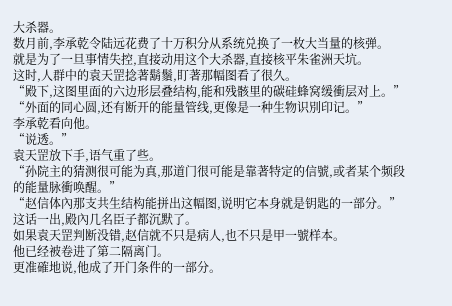大杀器。
数月前,李承乾令陆远花费了十万积分从系统兑换了一枚大当量的核弹。
就是为了一旦事情失控,直接动用这个大杀器,直接核平朱雀洲天坑。
这时,人群中的袁天罡捻著鬍鬚,盯著那幅图看了很久。
“殿下,这图里面的六边形层叠结构,能和残骸里的碳硅蜂窝缓衝层对上。”
“外面的同心圆,还有断开的能量管线,更像是一种生物识別印记。”
李承乾看向他。
“说透。”
袁天罡放下手,语气重了些。
“孙院主的猜测很可能为真,那道门很可能是靠著特定的信號,或者某个频段的能量脉衝唤醒。”
“赵信体內那支共生结构能拼出这幅图,说明它本身就是钥匙的一部分。”
这话一出,殿內几名臣子都沉默了。
如果袁天罡判断没错,赵信就不只是病人,也不只是甲一號样本。
他已经被卷进了第二隔离门。
更准確地说,他成了开门条件的一部分。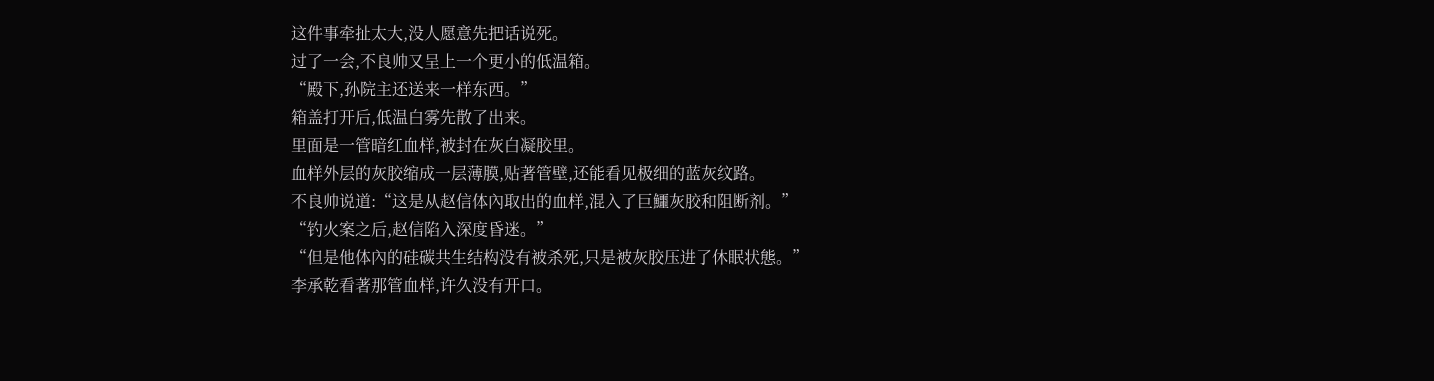这件事牵扯太大,没人愿意先把话说死。
过了一会,不良帅又呈上一个更小的低温箱。
“殿下,孙院主还送来一样东西。”
箱盖打开后,低温白雾先散了出来。
里面是一管暗红血样,被封在灰白凝胶里。
血样外层的灰胶缩成一层薄膜,贴著管壁,还能看见极细的蓝灰纹路。
不良帅说道:“这是从赵信体內取出的血样,混入了巨鱷灰胶和阻断剂。”
“钓火案之后,赵信陷入深度昏迷。”
“但是他体內的硅碳共生结构没有被杀死,只是被灰胶压进了休眠状態。”
李承乾看著那管血样,许久没有开口。